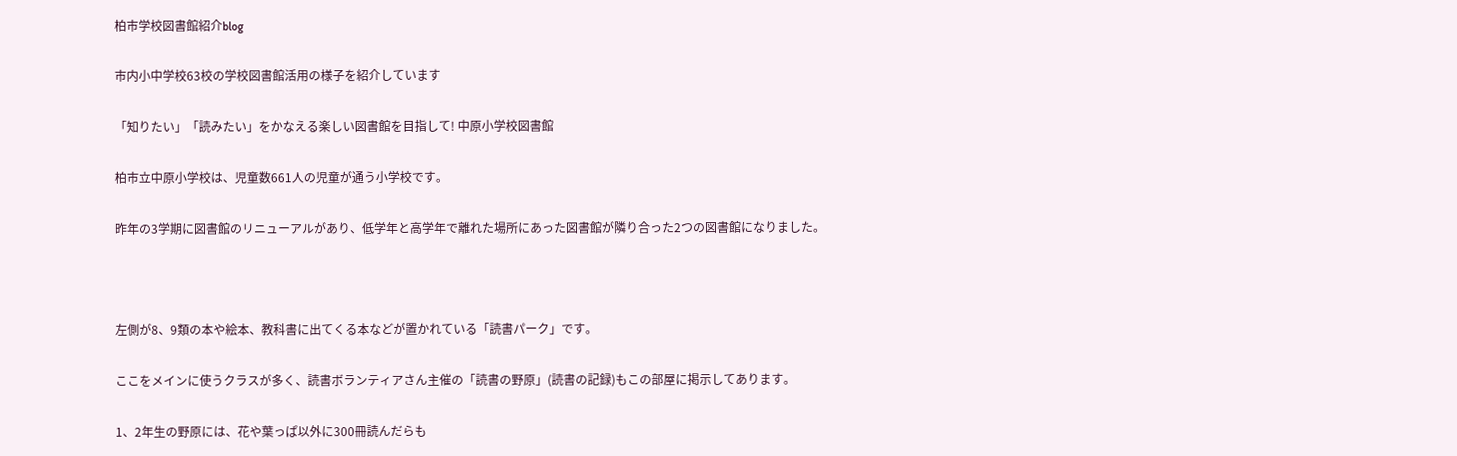柏市学校図書館紹介blog

市内小中学校63校の学校図書館活用の様子を紹介しています

「知りたい」「読みたい」をかなえる楽しい図書館を目指して! 中原小学校図書館

柏市立中原小学校は、児童数661人の児童が通う小学校です。

昨年の3学期に図書館のリニューアルがあり、低学年と高学年で離れた場所にあった図書館が隣り合った2つの図書館になりました。



左側が8、9類の本や絵本、教科書に出てくる本などが置かれている「読書パーク」です。

ここをメインに使うクラスが多く、読書ボランティアさん主催の「読書の野原」(読書の記録)もこの部屋に掲示してあります。

1、2年生の野原には、花や葉っぱ以外に300冊読んだらも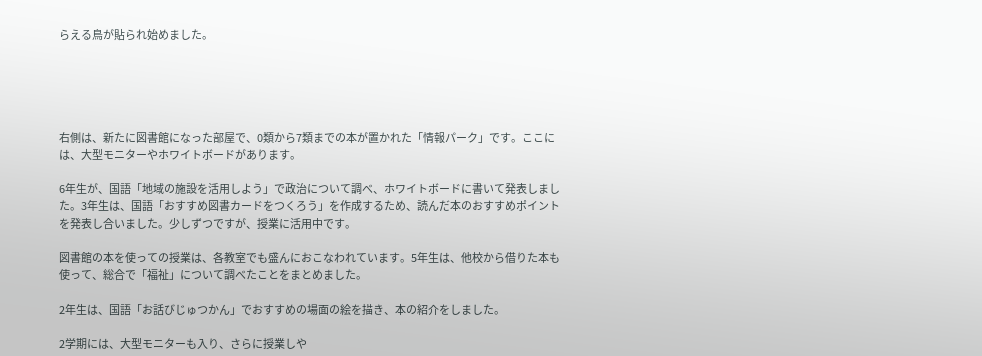らえる鳥が貼られ始めました。





右側は、新たに図書館になった部屋で、0類から7類までの本が置かれた「情報パーク」です。ここには、大型モニターやホワイトボードがあります。

6年生が、国語「地域の施設を活用しよう」で政治について調べ、ホワイトボードに書いて発表しました。3年生は、国語「おすすめ図書カードをつくろう」を作成するため、読んだ本のおすすめポイントを発表し合いました。少しずつですが、授業に活用中です。

図書館の本を使っての授業は、各教室でも盛んにおこなわれています。5年生は、他校から借りた本も使って、総合で「福祉」について調べたことをまとめました。

2年生は、国語「お話びじゅつかん」でおすすめの場面の絵を描き、本の紹介をしました。

2学期には、大型モニターも入り、さらに授業しや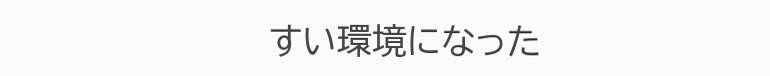すい環境になった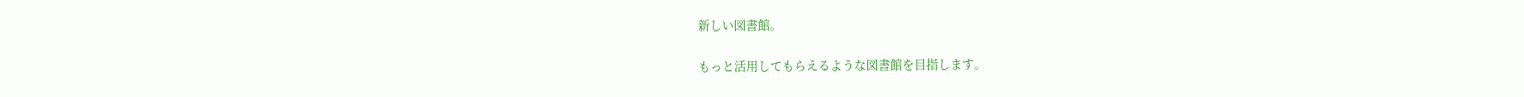新しい図書館。

もっと活用してもらえるような図書館を目指します。